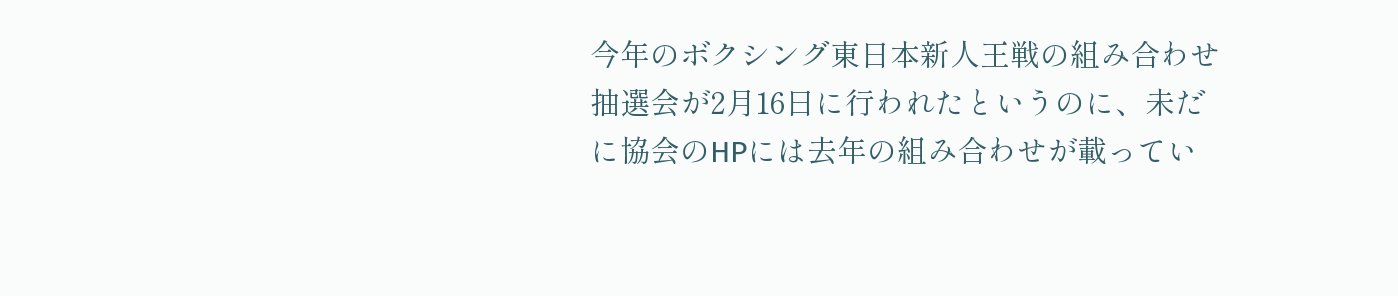今年のボクシング東日本新人王戦の組み合わせ抽選会が2月16日に行われたというのに、未だに協会のHPには去年の組み合わせが載ってい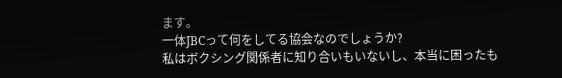ます。
一体JBCって何をしてる協会なのでしょうか?
私はボクシング関係者に知り合いもいないし、本当に困ったも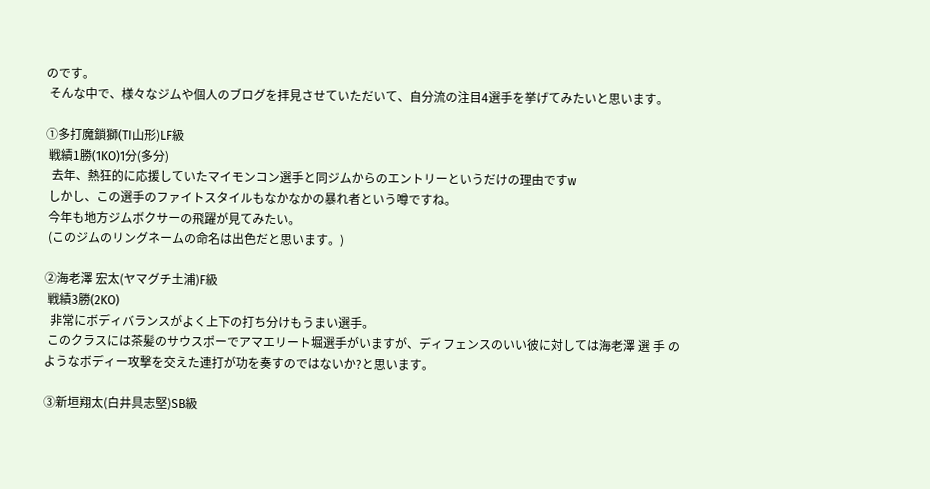のです。
 そんな中で、様々なジムや個人のブログを拝見させていただいて、自分流の注目4選手を挙げてみたいと思います。

①多打魔鎖獅(TI山形)LF級
 戦績1勝(1KO)1分(多分)
  去年、熱狂的に応援していたマイモンコン選手と同ジムからのエントリーというだけの理由ですw
 しかし、この選手のファイトスタイルもなかなかの暴れ者という噂ですね。
 今年も地方ジムボクサーの飛躍が見てみたい。
 (このジムのリングネームの命名は出色だと思います。)

②海老澤 宏太(ヤマグチ土浦)F級
 戦績3勝(2KO)
  非常にボディバランスがよく上下の打ち分けもうまい選手。
 このクラスには茶髪のサウスポーでアマエリート堀選手がいますが、ディフェンスのいい彼に対しては海老澤 選 手 のようなボディー攻撃を交えた連打が功を奏すのではないか?と思います。

③新垣翔太(白井具志堅)SB級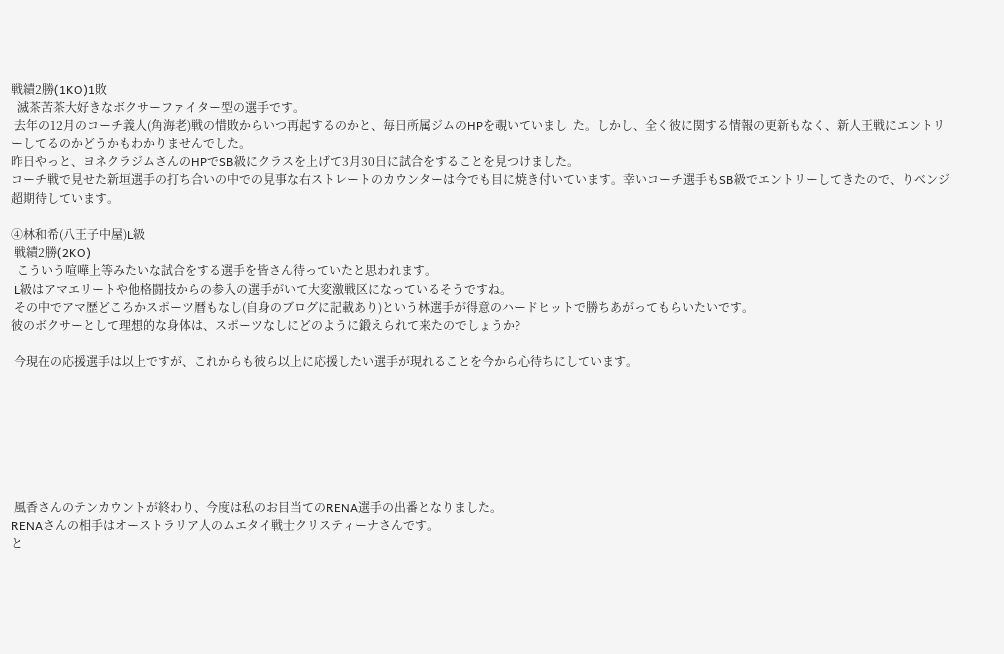戦績2勝(1KO)1敗
  滅茶苦茶大好きなボクサーファイター型の選手です。
 去年の12月のコーチ義人(角海老)戦の惜敗からいつ再起するのかと、毎日所属ジムのHPを覗いていまし  た。しかし、全く彼に関する情報の更新もなく、新人王戦にエントリーしてるのかどうかもわかりませんでした。
昨日やっと、ヨネクラジムさんのHPでSB級にクラスを上げて3月30日に試合をすることを見つけました。
コーチ戦で見せた新垣選手の打ち合いの中での見事な右ストレートのカウンターは今でも目に焼き付いています。幸いコーチ選手もSB級でエントリーしてきたので、りべンジ超期待しています。

④林和希(八王子中屋)L級
 戦績2勝(2KO)
  こういう喧嘩上等みたいな試合をする選手を皆さん待っていたと思われます。
 L級はアマエリートや他格闘技からの参入の選手がいて大変激戦区になっているそうですね。
 その中でアマ歴どころかスポーツ暦もなし(自身のブログに記載あり)という林選手が得意のハードヒットで勝ちあがってもらいたいです。
彼のボクサーとして理想的な身体は、スポーツなしにどのように鍛えられて来たのでしょうか?

 今現在の応援選手は以上ですが、これからも彼ら以上に応援したい選手が現れることを今から心待ちにしています。







 風香さんのテンカウントが終わり、今度は私のお目当てのRENA選手の出番となりました。
RENAさんの相手はオーストラリア人のムエタイ戦士クリスティーナさんです。
と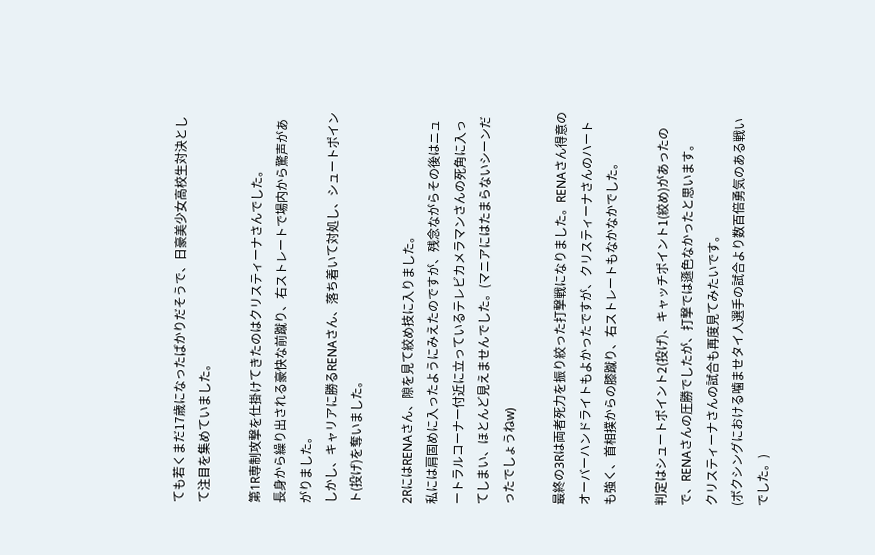ても若くまだ17歳になったばかりだそうで、日豪美少女高校生対決として注目を集めていました。

第1R専制攻撃を仕掛けてきたのはクリスティーナさんでした。
長身から繰り出される豪快な前蹴り、右ストレートで場内から驚声があがりました。
しかし、キャリアに勝るRENAさん、落ち着いて対処し、シュートポイント(投げ)を奪いました。

2RにはRENAさん、隙を見て絞め技に入りました。
私には肩固めに入ったようにみえたのですが、残念ながらその後はニュートラルコーナー付近に立っているテレビカメラマンさんの死角に入ってしまい、ほとんど見えませんでした。(マニアにはたまらないシーンだったでしょうねw)

最終の3Rは両者死力を振り絞った打撃戦になりました。RENAさん得意のオーバーハンドライトもよかったですが、クリスティーナさんのハートも強く、首相撲からの膝蹴り、右ストレートもなかなかでした。

判定はシュートポイント2(投げ)、キャッチポイント1(絞め)があったので、RENAさんの圧勝でしたが、打撃では遜色なかったと思います。
クリスティーナさんの試合も再度見てみたいです。
(ボクシングにおける噛ませタイ人選手の試合より数百倍勇気のある戦いでした。)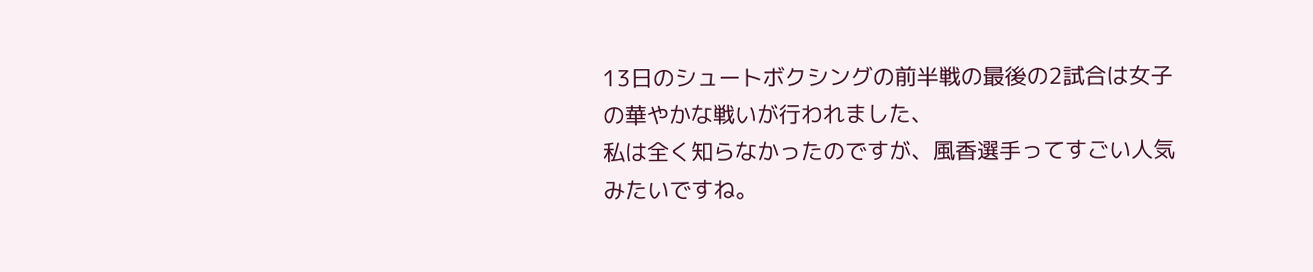13日のシュートボクシングの前半戦の最後の2試合は女子の華やかな戦いが行われました、
私は全く知らなかったのですが、風香選手ってすごい人気みたいですね。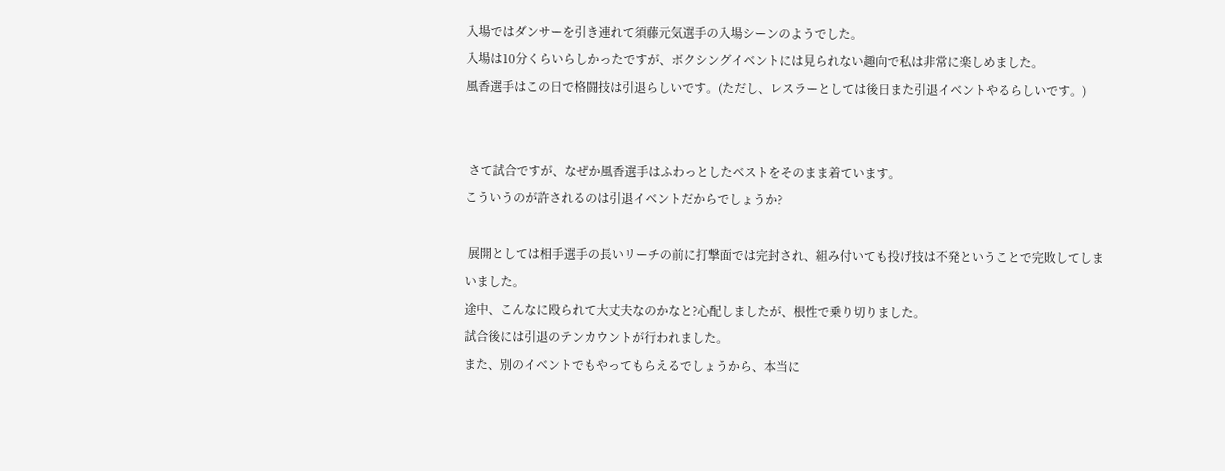入場ではダンサーを引き連れて須藤元気選手の入場シーンのようでした。
入場は10分くらいらしかったですが、ボクシングイベントには見られない趣向で私は非常に楽しめました。
風香選手はこの日で格闘技は引退らしいです。(ただし、レスラーとしては後日また引退イベントやるらしいです。)


 さて試合ですが、なぜか風香選手はふわっとしたベストをそのまま着ています。
こういうのが許されるのは引退イベントだからでしょうか?

 展開としては相手選手の長いリーチの前に打撃面では完封され、組み付いても投げ技は不発ということで完敗してしまいました。
途中、こんなに殴られて大丈夫なのかなと?心配しましたが、根性で乗り切りました。
試合後には引退のテンカウントが行われました。
また、別のイベントでもやってもらえるでしょうから、本当に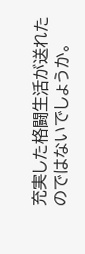充実した格闘生活が送れたのではないでしょうか。